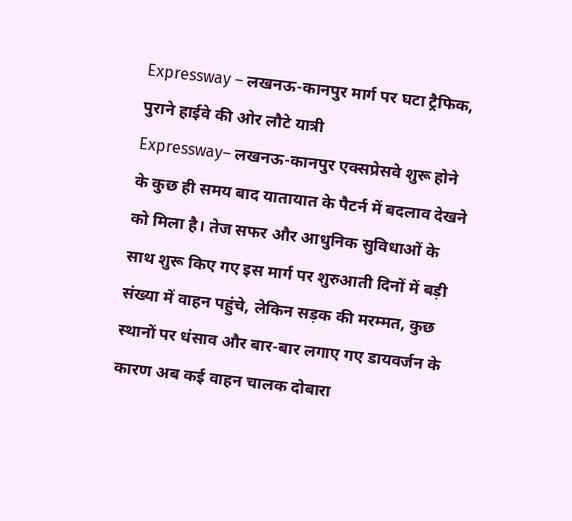Expressway – लखनऊ-कानपुर मार्ग पर घटा ट्रैफिक, पुराने हाईवे की ओर लौटे यात्री
Expressway– लखनऊ-कानपुर एक्सप्रेसवे शुरू होने के कुछ ही समय बाद यातायात के पैटर्न में बदलाव देखने को मिला है। तेज सफर और आधुनिक सुविधाओं के साथ शुरू किए गए इस मार्ग पर शुरुआती दिनों में बड़ी संख्या में वाहन पहुंचे, लेकिन सड़क की मरम्मत, कुछ स्थानों पर धंसाव और बार-बार लगाए गए डायवर्जन के कारण अब कई वाहन चालक दोबारा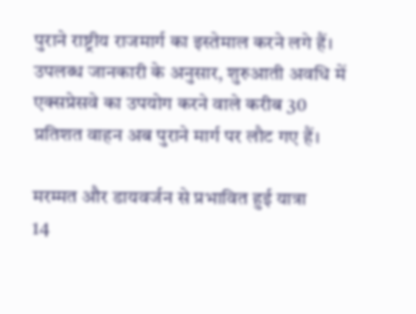पुराने राष्ट्रीय राजमार्ग का इस्तेमाल करने लगे हैं। उपलब्ध जानकारी के अनुसार, शुरुआती अवधि में एक्सप्रेसवे का उपयोग करने वाले करीब 30 प्रतिशत वाहन अब पुराने मार्ग पर लौट गए हैं।

मरम्मत और डायवर्जन से प्रभावित हुई यात्रा
14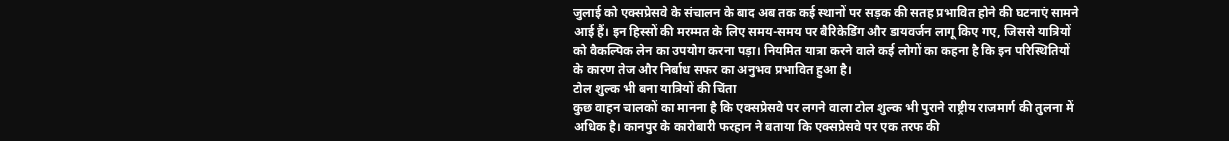जुलाई को एक्सप्रेसवे के संचालन के बाद अब तक कई स्थानों पर सड़क की सतह प्रभावित होने की घटनाएं सामने आई हैं। इन हिस्सों की मरम्मत के लिए समय-समय पर बैरिकेडिंग और डायवर्जन लागू किए गए, जिससे यात्रियों को वैकल्पिक लेन का उपयोग करना पड़ा। नियमित यात्रा करने वाले कई लोगों का कहना है कि इन परिस्थितियों के कारण तेज और निर्बाध सफर का अनुभव प्रभावित हुआ है।
टोल शुल्क भी बना यात्रियों की चिंता
कुछ वाहन चालकों का मानना है कि एक्सप्रेसवे पर लगने वाला टोल शुल्क भी पुराने राष्ट्रीय राजमार्ग की तुलना में अधिक है। कानपुर के कारोबारी फरहान ने बताया कि एक्सप्रेसवे पर एक तरफ की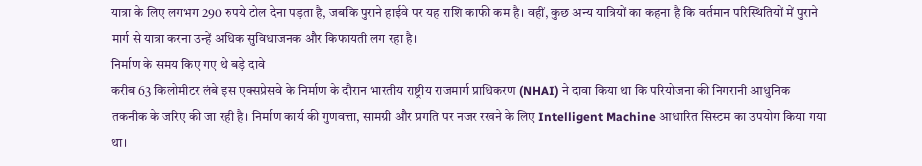यात्रा के लिए लगभग 290 रुपये टोल देना पड़ता है, जबकि पुराने हाईवे पर यह राशि काफी कम है। वहीं, कुछ अन्य यात्रियों का कहना है कि वर्तमान परिस्थितियों में पुराने मार्ग से यात्रा करना उन्हें अधिक सुविधाजनक और किफायती लग रहा है।
निर्माण के समय किए गए थे बड़े दावे
करीब 63 किलोमीटर लंबे इस एक्सप्रेसवे के निर्माण के दौरान भारतीय राष्ट्रीय राजमार्ग प्राधिकरण (NHAI) ने दावा किया था कि परियोजना की निगरानी आधुनिक तकनीक के जरिए की जा रही है। निर्माण कार्य की गुणवत्ता, सामग्री और प्रगति पर नजर रखने के लिए Intelligent Machine आधारित सिस्टम का उपयोग किया गया था।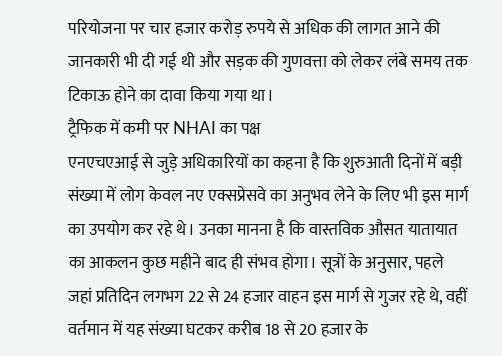परियोजना पर चार हजार करोड़ रुपये से अधिक की लागत आने की जानकारी भी दी गई थी और सड़क की गुणवत्ता को लेकर लंबे समय तक टिकाऊ होने का दावा किया गया था।
ट्रैफिक में कमी पर NHAI का पक्ष
एनएचएआई से जुड़े अधिकारियों का कहना है कि शुरुआती दिनों में बड़ी संख्या में लोग केवल नए एक्सप्रेसवे का अनुभव लेने के लिए भी इस मार्ग का उपयोग कर रहे थे। उनका मानना है कि वास्तविक औसत यातायात का आकलन कुछ महीने बाद ही संभव होगा। सूत्रों के अनुसार, पहले जहां प्रतिदिन लगभग 22 से 24 हजार वाहन इस मार्ग से गुजर रहे थे, वहीं वर्तमान में यह संख्या घटकर करीब 18 से 20 हजार के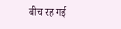बीच रह गई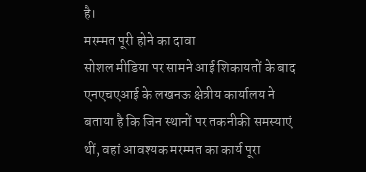है।
मरम्मत पूरी होने का दावा
सोशल मीडिया पर सामने आई शिकायतों के बाद एनएचएआई के लखनऊ क्षेत्रीय कार्यालय ने बताया है कि जिन स्थानों पर तकनीकी समस्याएं थीं, वहां आवश्यक मरम्मत का कार्य पूरा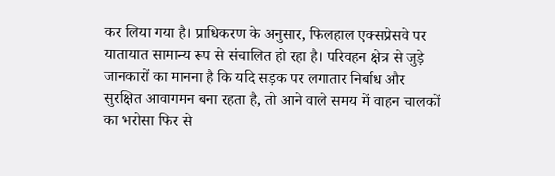कर लिया गया है। प्राधिकरण के अनुसार, फिलहाल एक्सप्रेसवे पर यातायात सामान्य रूप से संचालित हो रहा है। परिवहन क्षेत्र से जुड़े जानकारों का मानना है कि यदि सड़क पर लगातार निर्बाध और सुरक्षित आवागमन बना रहता है, तो आने वाले समय में वाहन चालकों का भरोसा फिर से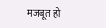मजबूत हो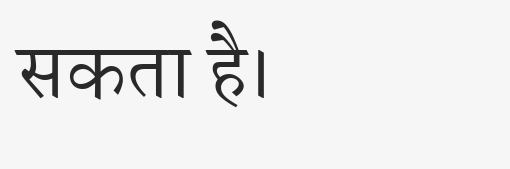सकता है।